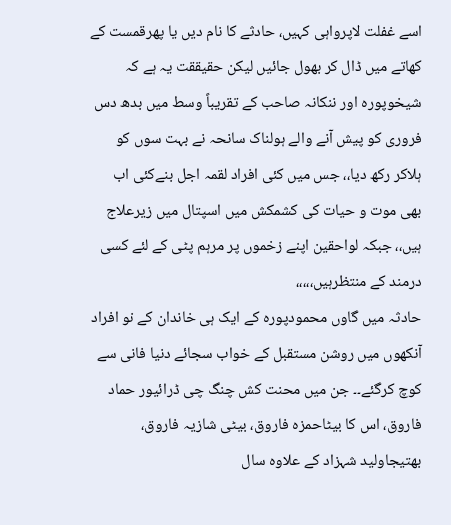اسے غفلت لاپرواہی کہیں، حادثے کا نام دیں یا پھرقمست کے کھاتے میں ڈال کر بھول جائیں لیکن حقیققت یہ ہے کہ شیخوپورہ اور ننکانہ صاحب کے تقریباً وسط میں بدھ دس فروری کو پیش آنے والے ہولناک سانحہ نے بہت سوں کو ہلاکر رکھ دیا،، جس میں کئی افراد لقمہ اجل بنےکئی اب بھی موت و حیات کی کشمکش میں اسپتال میں زیرعلاج ہیں،، جبکہ لواحقین اپنے زخموں پر مرہم پٹی کے لئے کسی درمند کے منتظرہیں،،،،،
حادثہ میں گاوں محمودپورہ کے ایک ہی خاندان کے نو افراد آنکھوں میں روشن مستقبل کے خواب سجائے دنیا فانی سے کوچ کرگئے۔۔ جن میں محنت کش چنگ چی ڈرائیور حماد فاروق، اس کا بیٹاحمزہ فاروق، بیٹی شازیہ فاروق، بھتیجاولید شہزاد کے علاوہ سال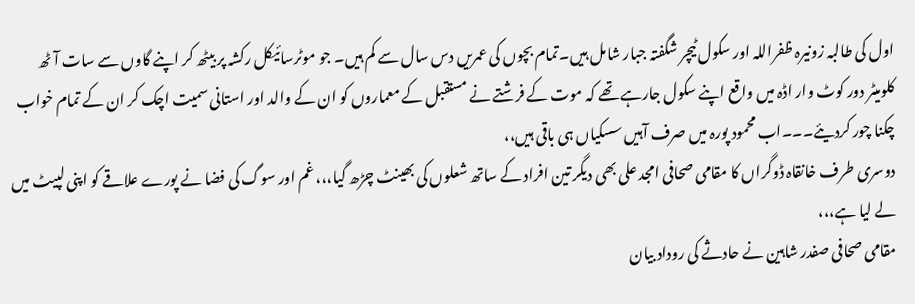اول کی طالبہ زونیرہ ظفراللہ اور سکول ٹیچر شگفتہ جبار شامل ہیں۔تمام بچوں کی عمریں دس سال سے کم ہیں۔ جو موٹرسائیکل رکشہ پر بیٹھ کر اپنے گاوں سے سات آٹھ کلومیٹر دور کوٹ وار اڈہ میں واقع اپنے سکول جارہے تھے کہ موت کے فرشتے نے مستقبل کے معماروں کو ان کے والد اور استانی سمیت اچک کر ان کے تمام خواب چکنا چور کردیئے۔۔۔اب محمود پورہ میں صرف آہیں سسکیاں ہی باقی ہیں،،
دوسری طرف خانقاہ ڈوگراں کا مقامی صحافی امجد علی بھی دیگر تین افراد کے ساتھ شعلوں کی بھینٹ چڑھ گیا،،، غم اور سوگ کی فضا نے پورے علاقے کو اپنی لپیٹ میں لے لیا ہے،،،
مقامی صحافی صفدر شاہین نے حادثے کی روداد بیان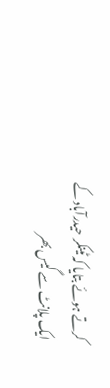کرتے ہوئے بتایا کہ ٹینکر حیدرآباد کے ایک پلانٹ سے گیس بھر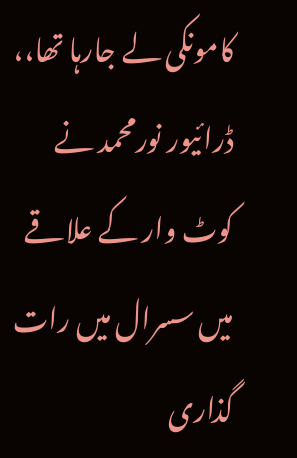کامونکی لے جارہا تھا،، ڈرائیور نورمحمد نے کوٹ وار کے علاقے میں سسرال میں رات گذاری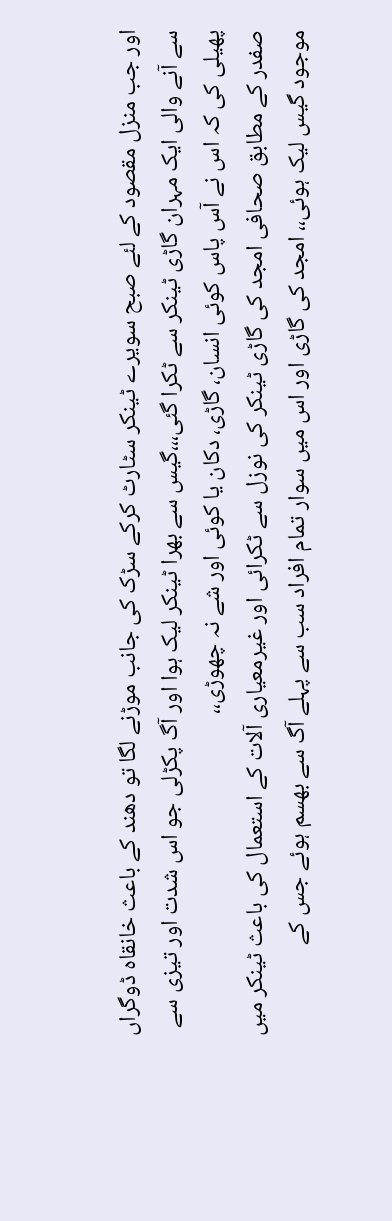اور جب منزل مقصود کے لئے صبح سویرے ٹینکر سٹارٹ کرکے سڑک کی جانب موڑنے لگا تو دھند کے باعث خانقاہ ڈوگراں سے آنے والی ایک مہران گاڑی ٹینکر سے ٹکرا گئی،،،گیس سے بھرا ٹینکر لیک ہوا اور آگ پکڑلی جو اس شدت اور تیزی سے پھیلی کی کہ اس نے آس پاس کوئی انسان، گاڑی، دکان یا کوئی اور شے نہ چھوڑی،،
صفدر کے مطابق صحافی امجد کی گاڑی ٹینکر کی نوزل سے ٹکرائی اور غیرمعیاری آلات کے استعمال کی باعث ٹینکر میں موجود گیس لیک ہوئی،، امجد کی گاڑی اور اس میں سوار تمام افراد سب سے پہلے آگ سے بھسم ہوئے جس کے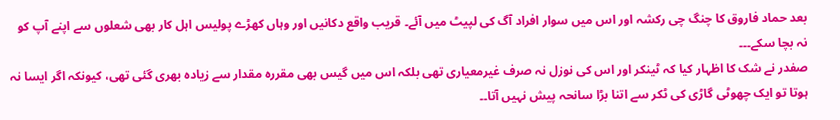بعد حماد فاروق کا چنگ چی رکشہ اور اس میں سوار افراد آگ کی لپیٹ میں آئے۔ قریب واقع دکانیں اور وہاں کھڑے پولیس اہل کار بھی شعلوں سے اپنے آپ کو نہ بچا سکے۔۔۔
صفدر نے شک کا اظہار کیا کہ ٹینکر اور اس کی نوزل نہ صرف غیرمعیاری تھی بلکہ اس میں گیس بھی مقررہ مقدار سے زیادہ بھری گئی تھی، کیونکہ اگر ایسا نہ ہوتا تو ایک چھوٹی گاڑی کی ٹکر سے اتنا بڑا سانحہ پیش نہیں آتا۔۔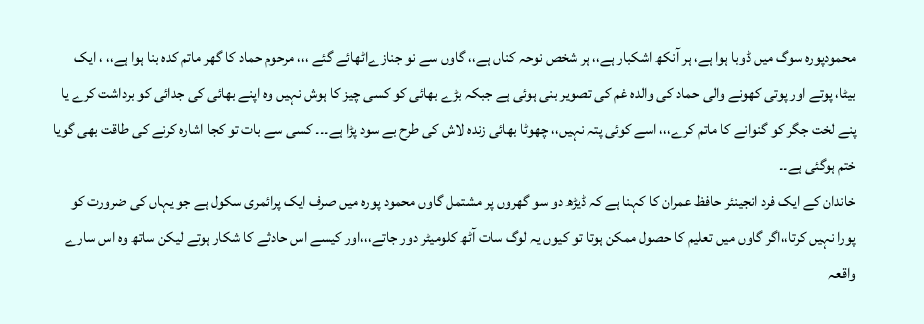محمودپورہ سوگ میں ڈوبا ہوا ہے، ہر آنکھ اشکبار ہے،، ہر شخص نوحہ کناں ہے،، گاوں سے نو جنازےاٹھائے گئے ،،، مرحوم حماد کا گھر ماتم کدہ بنا ہوا ہے،، ، ایک بیٹا، پوتے اور پوتی کھونے والی حماد کی والدہ غم کی تصویر بنی ہوئی ہے جبکہ بڑے بھائی کو کسی چیز کا ہوش نہیں وہ اپنے بھائی کی جدائی کو برداشت کرے یا پنے لخت جگر کو گنوانے کا ماتم کرے،،، اسے کوئی پتہ نہیں،، چھوٹا بھائی زندہ لاش کی طرح بے سود پڑا ہے۔۔۔ کسی سے بات تو کجا اشارہ کرنے کی طاقت بھی گویا ختم ہوگئی ہے۔۔
خاندان کے ایک فرد انجینئر حافظ عمران کا کہنا ہے کہ ڈیڑھ دو سو گھروں پر مشتمل گاوں محمود پورہ میں صرف ایک پرائمری سکول ہے جو یہاں کی ضرورت کو پورا نہیں کرتا،،اگر گاوں میں تعلیم کا حصول ممکن ہوتا تو کیوں یہ لوگ سات آٹھ کلومیٹر دور جاتے،،،اور کیسے اس حادثے کا شکار ہوتے لیکن ساتھ وہ اس سارے واقعہ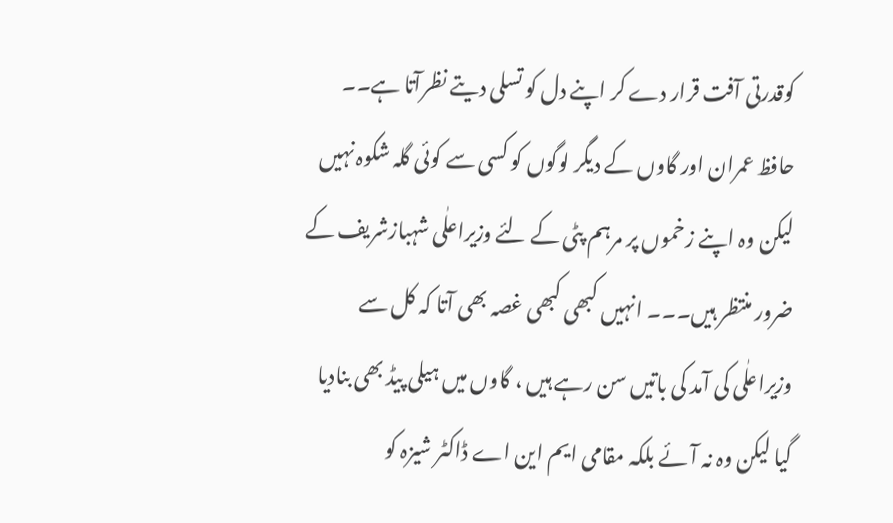کوقدرتی آفت قرار دے کر اپنے دل کو تسلی دیتے نظرآتا ہے۔۔
حافظ عمران اور گاوں کے دیگر لوگوں کو کسی سے کوئی گلہ شکوہ نہیں لیکن وہ اپنے زخموں پر مرہم پٹی کے لئے وزیراعلٰی شہبازشریف کے ضرور منتظر ہیں۔۔۔ انہیں کبھی کبھی غصہ بھی آتا کہ کل سے وزیراعلٰی کی آمد کی باتیں سن رہے ہیں ، گاوں میں ہیلی پیڈ بھی بنادیا گیا لیکن وہ نہ آئے بلکہ مقامی ایم این اے ڈاکٹر شیزہ کو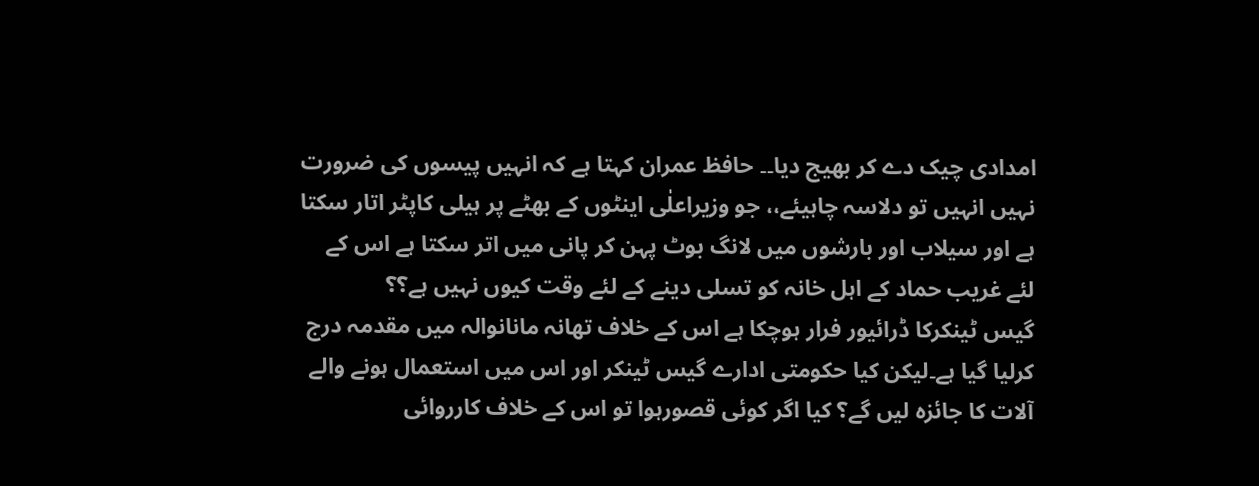امدادی چیک دے کر بھیج دیا۔۔ حافظ عمران کہتا ہے کہ انہیں پیسوں کی ضرورت نہیں انہیں تو دلاسہ چاہیئے،، جو وزیراعلٰی اینٹوں کے بھٹے پر ہیلی کاپٹر اتار سکتا ہے اور سیلاب اور بارشوں میں لانگ بوٹ پہن کر پانی میں اتر سکتا ہے اس کے لئے غریب حماد کے اہل خانہ کو تسلی دینے کے لئے وقت کیوں نہیں ہے؟؟
گیس ٹینکرکا ڈرائیور فرار ہوچکا ہے اس کے خلاف تھانہ مانانوالہ میں مقدمہ درج کرلیا گیا ہے۔لیکن کیا حکومتی ادارے گیس ٹینکر اور اس میں استعمال ہونے والے آلات کا جائزہ لیں گے؟ کیا اگر کوئی قصورہوا تو اس کے خلاف کارروائی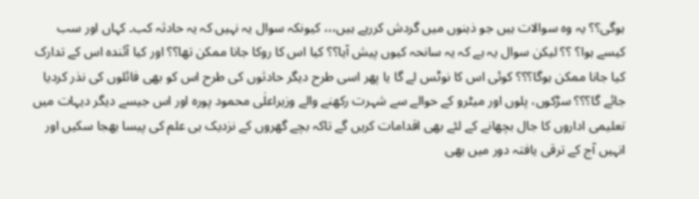ہوگی؟؟ یہ وہ سوالات ہیں جو ذہنوں میں گردش کررہے ہیں،،، کیونکہ سوال یہ نہیں کہ یہ حادثہ کب۔ کہاں اور سب کیسے ہوا؟ ؟؟ لیکن سوال یہ ہے کہ یہ سانحہ کیوں پیش آیا؟؟ کیا اس کا روکا جانا ممکن تھا؟؟ اور کیا آئندہ اس کے تدارک کیا جانا ممکن ہوگا؟؟؟ کوئی اس کا نوٹس لے گا یا پھر اسی طرح دیگر حادثوں کی طرح اس کو بھی فائلوں کی نذر کردیا جائے گا؟؟؟ سڑکوں، پلوں اور میٹرو کے حوالے سے شہرت رکھنے والے وزیراعلٰی محمود پورہ اور اس جیسے دیگر دیہات میں تعلیمی اداروں کا جال بچھانے کے لئے بھی اقدامات کریں گے تاکہ بچے گھروں کے نزدیک ہی علم کی پیسا بھجا سکیں اور انہیں آج کے ترقی یافتہ دور میں بھی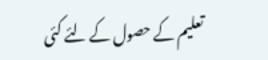تعلیم کے حصول کے لئے کئی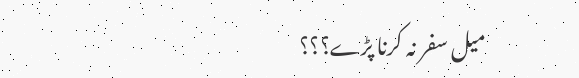میل سفر نہ کرنا پڑے؟؟؟